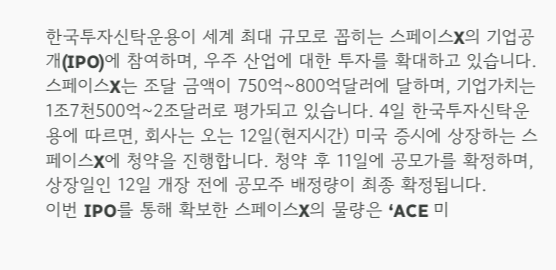한국투자신탁운용이 세계 최대 규모로 꼽히는 스페이스X의 기업공개(IPO)에 참여하며, 우주 산업에 대한 투자를 확대하고 있습니다. 스페이스X는 조달 금액이 750억~800억달러에 달하며, 기업가치는 1조7천500억~2조달러로 평가되고 있습니다. 4일 한국투자신탁운용에 따르면, 회사는 오는 12일(현지시간) 미국 증시에 상장하는 스페이스X에 청약을 진행합니다. 청약 후 11일에 공모가를 확정하며, 상장일인 12일 개장 전에 공모주 배정량이 최종 확정됩니다.
이번 IPO를 통해 확보한 스페이스X의 물량은 ‘ACE 미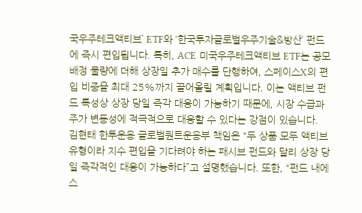국우주테크액티브’ ETF와 ‘한국투자글로벌우주기술&방산’ 펀드에 즉시 편입됩니다. 특히, ACE 미국우주테크액티브 ETF는 공모 배정 물량에 더해 상장일 추가 매수를 단행하여, 스페이스X의 편입 비중을 최대 25%까지 끌어올릴 계획입니다. 이는 액티브 펀드 특성상 상장 당일 즉각 대응이 가능하기 때문에, 시장 수급과 주가 변동성에 적극적으로 대응할 수 있다는 강점이 있습니다.
김현태 한투운용 글로벌퀀트운용부 책임은 “두 상품 모두 액티브 유형이라 지수 편입을 기다려야 하는 패시브 펀드와 달리 상장 당일 즉각적인 대응이 가능하다”고 설명했습니다. 또한, “펀드 내에 스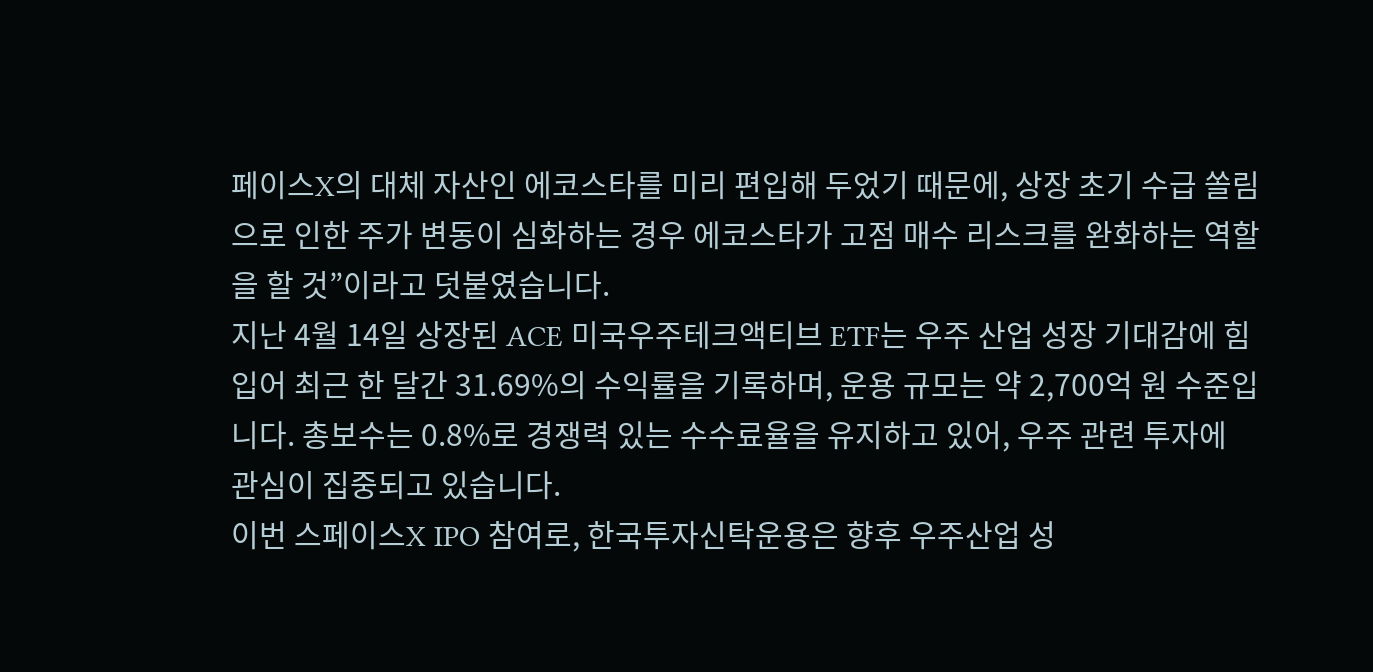페이스X의 대체 자산인 에코스타를 미리 편입해 두었기 때문에, 상장 초기 수급 쏠림으로 인한 주가 변동이 심화하는 경우 에코스타가 고점 매수 리스크를 완화하는 역할을 할 것”이라고 덧붙였습니다.
지난 4월 14일 상장된 ACE 미국우주테크액티브 ETF는 우주 산업 성장 기대감에 힘입어 최근 한 달간 31.69%의 수익률을 기록하며, 운용 규모는 약 2,700억 원 수준입니다. 총보수는 0.8%로 경쟁력 있는 수수료율을 유지하고 있어, 우주 관련 투자에 관심이 집중되고 있습니다.
이번 스페이스X IPO 참여로, 한국투자신탁운용은 향후 우주산업 성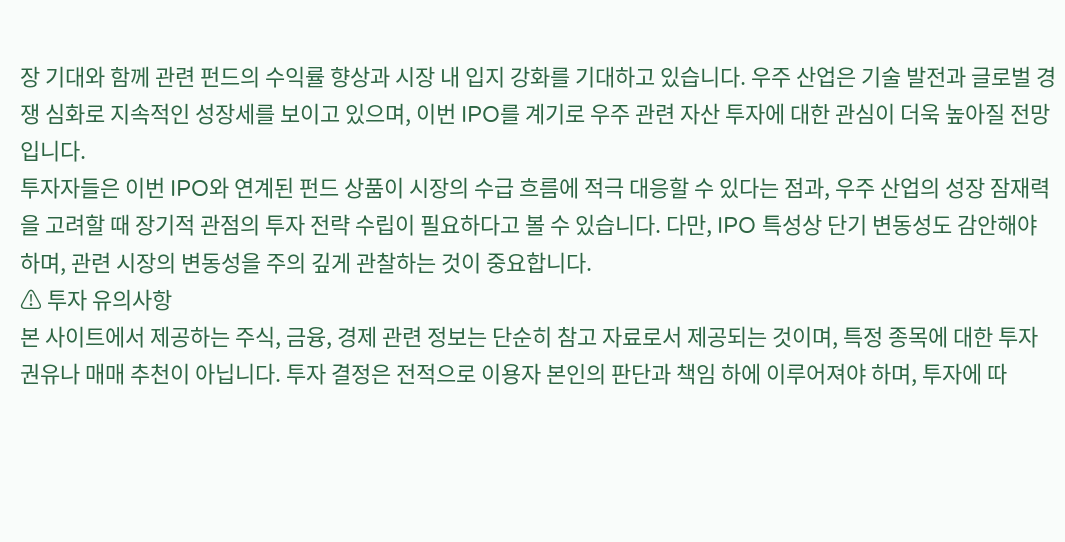장 기대와 함께 관련 펀드의 수익률 향상과 시장 내 입지 강화를 기대하고 있습니다. 우주 산업은 기술 발전과 글로벌 경쟁 심화로 지속적인 성장세를 보이고 있으며, 이번 IPO를 계기로 우주 관련 자산 투자에 대한 관심이 더욱 높아질 전망입니다.
투자자들은 이번 IPO와 연계된 펀드 상품이 시장의 수급 흐름에 적극 대응할 수 있다는 점과, 우주 산업의 성장 잠재력을 고려할 때 장기적 관점의 투자 전략 수립이 필요하다고 볼 수 있습니다. 다만, IPO 특성상 단기 변동성도 감안해야 하며, 관련 시장의 변동성을 주의 깊게 관찰하는 것이 중요합니다.
⚠ 투자 유의사항
본 사이트에서 제공하는 주식, 금융, 경제 관련 정보는 단순히 참고 자료로서 제공되는 것이며, 특정 종목에 대한 투자 권유나 매매 추천이 아닙니다. 투자 결정은 전적으로 이용자 본인의 판단과 책임 하에 이루어져야 하며, 투자에 따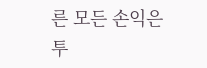른 모든 손익은 투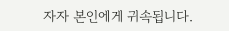자자 본인에게 귀속됩니다.